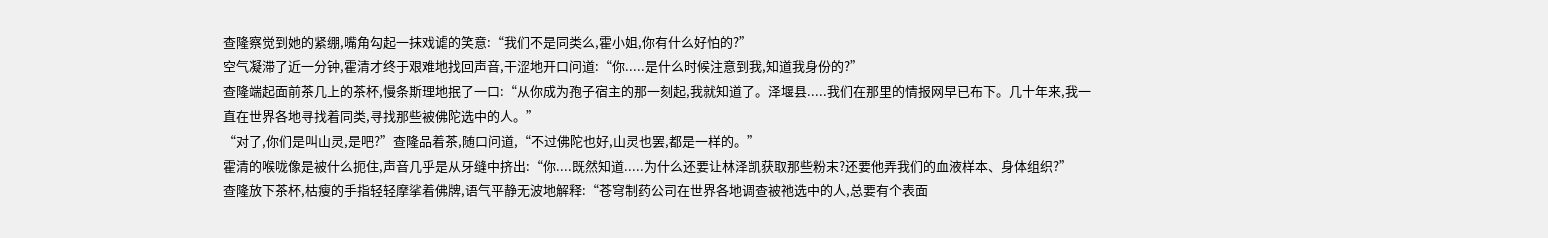查隆察觉到她的紧绷,嘴角勾起一抹戏谑的笑意:“我们不是同类么,霍小姐,你有什么好怕的?”
空气凝滞了近一分钟,霍清才终于艰难地找回声音,干涩地开口问道:“你.....是什么时候注意到我,知道我身份的?”
查隆端起面前茶几上的茶杯,慢条斯理地抿了一口:“从你成为孢子宿主的那一刻起,我就知道了。泽堰县.....我们在那里的情报网早已布下。几十年来,我一直在世界各地寻找着同类,寻找那些被佛陀选中的人。”
“对了,你们是叫山灵,是吧?”查隆品着茶,随口问道,“不过佛陀也好,山灵也罢,都是一样的。”
霍清的喉咙像是被什么扼住,声音几乎是从牙缝中挤出:“你....既然知道.....为什么还要让林泽凯获取那些粉末?还要他弄我们的血液样本、身体组织?”
查隆放下茶杯,枯瘦的手指轻轻摩挲着佛牌,语气平静无波地解释:“苍穹制药公司在世界各地调查被祂选中的人,总要有个表面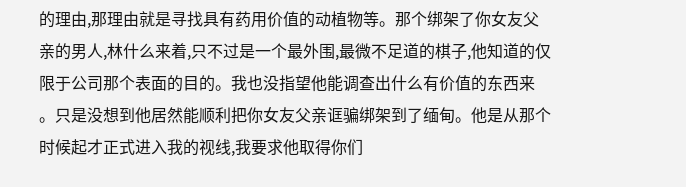的理由,那理由就是寻找具有药用价值的动植物等。那个绑架了你女友父亲的男人,林什么来着,只不过是一个最外围,最微不足道的棋子,他知道的仅限于公司那个表面的目的。我也没指望他能调查出什么有价值的东西来 。只是没想到他居然能顺利把你女友父亲诓骗绑架到了缅甸。他是从那个时候起才正式进入我的视线,我要求他取得你们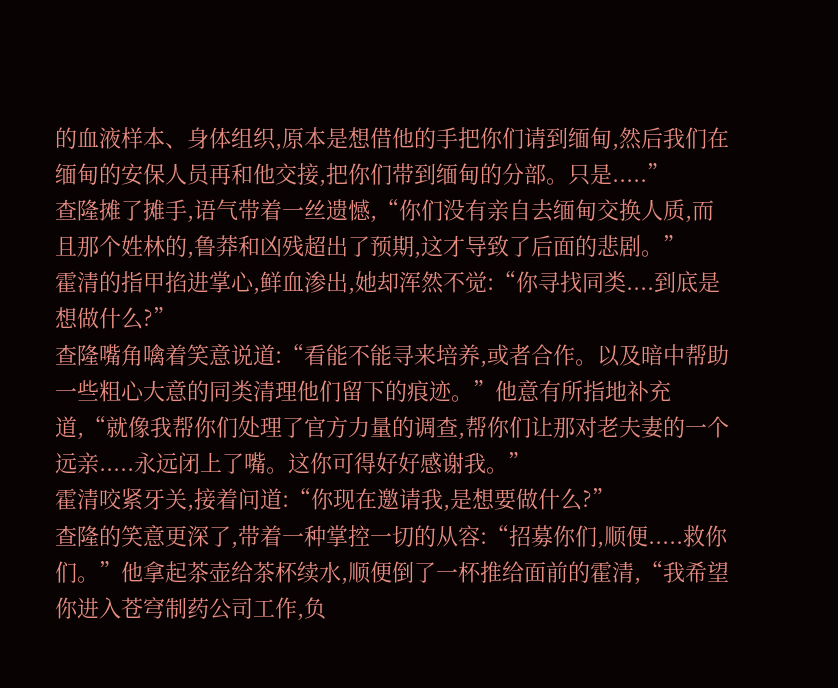的血液样本、身体组织,原本是想借他的手把你们请到缅甸,然后我们在缅甸的安保人员再和他交接,把你们带到缅甸的分部。只是.....”
查隆摊了摊手,语气带着一丝遗憾,“你们没有亲自去缅甸交换人质,而且那个姓林的,鲁莽和凶残超出了预期,这才导致了后面的悲剧。”
霍清的指甲掐进掌心,鲜血渗出,她却浑然不觉:“你寻找同类....到底是想做什么?”
查隆嘴角噙着笑意说道:“看能不能寻来培养,或者合作。以及暗中帮助一些粗心大意的同类清理他们留下的痕迹。”他意有所指地补充道,“就像我帮你们处理了官方力量的调查,帮你们让那对老夫妻的一个远亲.....永远闭上了嘴。这你可得好好感谢我。”
霍清咬紧牙关,接着问道:“你现在邀请我,是想要做什么?”
查隆的笑意更深了,带着一种掌控一切的从容:“招募你们,顺便.....救你们。”他拿起茶壶给茶杯续水,顺便倒了一杯推给面前的霍清,“我希望你进入苍穹制药公司工作,负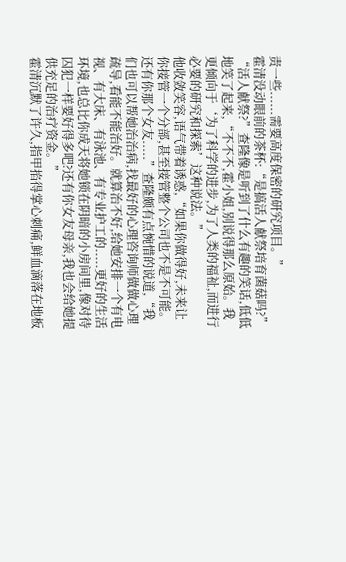责一些......需要高度保密的研究项目。”
霍清没动眼前的茶杯:“是搞活人献祭培育菌菇吗?”
“活人献祭?”查隆像是听到了什么有趣的笑话,低低地笑了起来,“不不不,霍小姐,别说得那么原始。我更倾向于‘为了科学的进步,为了人类的福祉,而进行必要的研究和探索’这种说法。”
他收敛笑容,语气带着诱惑,“如果你做得好,未来让你接管一个分部,甚至接管整个公司也不是不可能。还有你那个女友.....”查隆颇有点惋惜的说道,“我们也可以帮她治治病,找最好的心理咨询师做做心理疏导,看能不能治好。就算治不好,给她安排一个有电视、有大床、有泳池、有专业护工的.....更好的生活环境,也总比你成天将她锁在阴暗的小房间里,像对待囚犯一样要好得多吧?还有你女友母亲,我也会给她提供充足的治疗资金。”
霍清沉默了许久,指甲掐得掌心刺痛,鲜血滴落在地板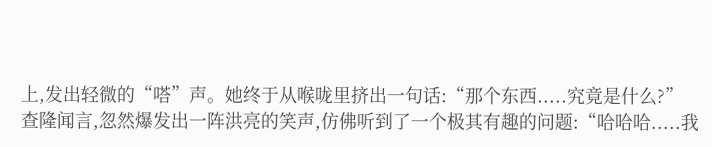上,发出轻微的“嗒”声。她终于从喉咙里挤出一句话:“那个东西.....究竟是什么?”
查隆闻言,忽然爆发出一阵洪亮的笑声,仿佛听到了一个极其有趣的问题:“哈哈哈.....我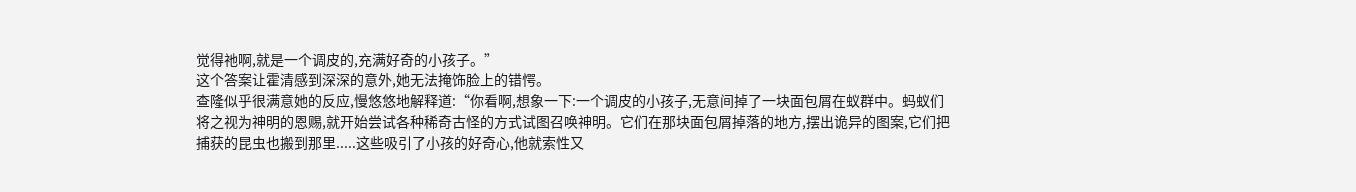觉得祂啊,就是一个调皮的,充满好奇的小孩子。”
这个答案让霍清感到深深的意外,她无法掩饰脸上的错愕。
查隆似乎很满意她的反应,慢悠悠地解释道:“你看啊,想象一下:一个调皮的小孩子,无意间掉了一块面包屑在蚁群中。蚂蚁们将之视为神明的恩赐,就开始尝试各种稀奇古怪的方式试图召唤神明。它们在那块面包屑掉落的地方,摆出诡异的图案,它们把捕获的昆虫也搬到那里.....这些吸引了小孩的好奇心,他就索性又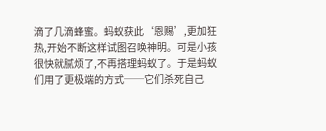滴了几滴蜂蜜。蚂蚁获此‘恩赐’,更加狂热,开始不断这样试图召唤神明。可是小孩很快就腻烦了,不再搭理蚂蚁了。于是蚂蚁们用了更极端的方式──它们杀死自己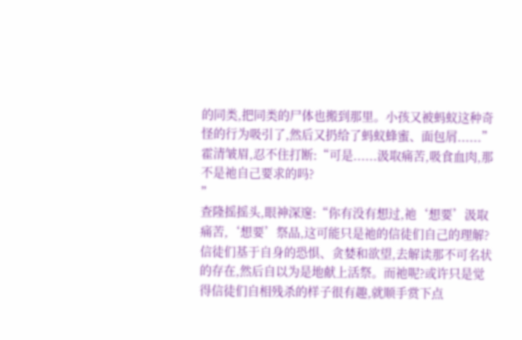的同类,把同类的尸体也搬到那里。小孩又被蚂蚁这种奇怪的行为吸引了,然后又扔给了蚂蚁蜂蜜、面包屑......”
霍清皱眉,忍不住打断:“可是......汲取痛苦,吸食血肉,那不是祂自己要求的吗?
”
查隆摇摇头,眼神深邃:“你有没有想过,祂‘想要’汲取痛苦,‘想要’祭品,这可能只是祂的信徒们自己的理解?信徒们基于自身的恐惧、贪婪和欲望,去解读那不可名状的存在,然后自以为是地献上活祭。而祂呢?或许只是觉得信徒们自相残杀的样子很有趣,就顺手赏下点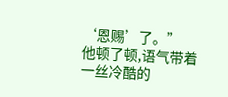‘恩赐’了。”
他顿了顿,语气带着一丝冷酷的